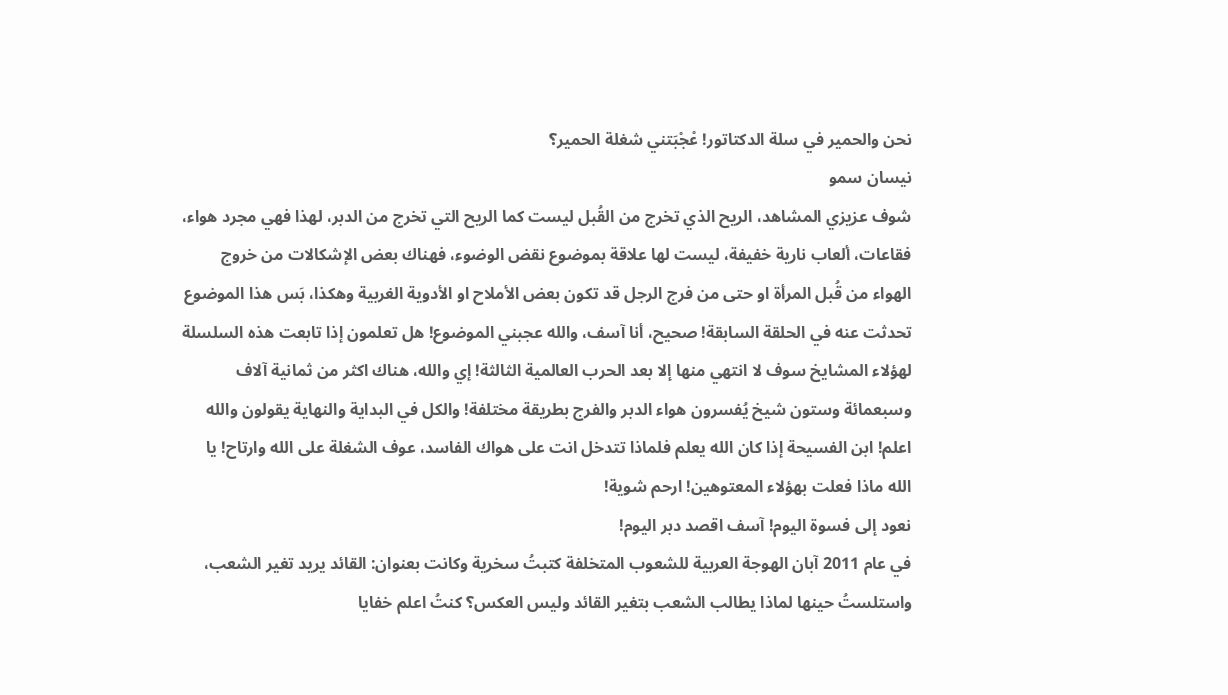نحن والحمير في سلة الدكتاتور! عْجْبَتني شغلة الحمير؟
نيسان سمو
شوف عزيزي المشاهد، الريح الذي تخرج من القُبل ليست كما الريح التي تخرج من الدبر، لهذا فهي مجرد هواء، فقاعات، ألعاب نارية خفيفة، ليست لها علاقة بموضوع نقض الوضوء، فهناك بعض الإشكالات من خروج الهواء من قُبل المرأة او حتى من فرج الرجل قد تكون بعض الأملاح او الأدوية الغربية وهكذا، بَس هذا الموضوع تحدثت عنه في الحلقة السابقة! صحيح، أنا آسف، والله عجبني الموضوع! هل تعلمون إذا تابعت هذه السلسلة لهؤلاء المشايخ سوف لا انتهي منها إلا بعد الحرب العالمية الثالثة! إي والله، هناك اكثر من ثمانية آلاف وسبعمائة وستون شيخ يُفسرون هواء الدبر والفرج بطريقة مختلفة! والكل في البداية والنهاية يقولون والله اعلم! ابن الفسيحة إذا كان الله يعلم فلماذا تتدخل انت على هواك الفاسد، عوف الشغلة على الله وارتاح! يا الله ماذا فعلت بهؤلاء المعتوهين! ارحم شوية!
نعود إلى فسوة اليوم! آسف اقصد دبر اليوم!
في عام 2011 آبان الهوجة العربية للشعوب المتخلفة كتبتُ سخرية وكانت بعنوان: القائد يريد تغير الشعب، واستلستُ حينها لماذا يطالب الشعب بتغير القائد وليس العكس؟ كنتُ اعلم خفايا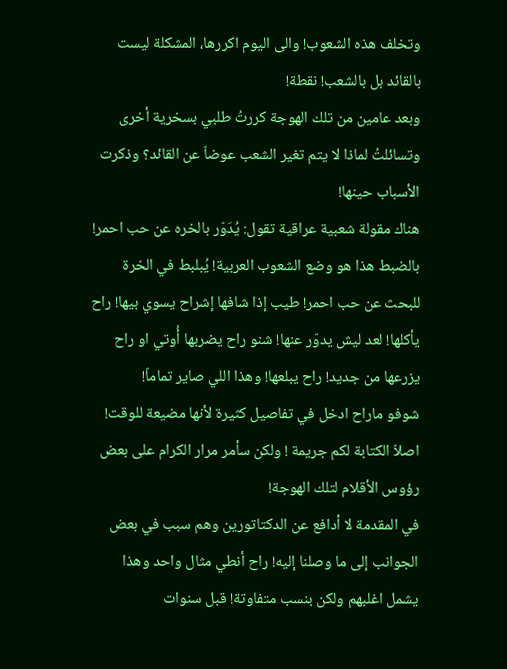وتخلف هذه الشعوب! والى اليوم اكررها، المشكلة ليست بالقائد بل بالشعب! نقطة!
وبعد عامين من تلك الهوجة كررتُ طلبي بسخرية أخرى وتسائلتُ لماذا لا يتم تغير الشعب عوضاّ عن القائد؟ وذكرت الأسباب حينها!
هناك مقولة شعبية عراقية تقول: يُدَوّر بالخره عن حب احمر! بالضبط هذا هو وضع الشعوب العربية! يُبلبط في الخرة للبحث عن حب احمر! طيب إذا شافها إشراح يسوي بيها! راح يأكلها! لعد ليش يدوّر عنها! شنو راح يضربها أُوتي او راح يزرعها من جديد! راح يبلعها! وهذا اللي صاير تماماّ!
شوفو ماراح ادخل في تفاصيل كثيرة لأنها مضيعة للوقت! اصلاّ الكتابة لكم جريمة ! ولكن سأمر مرار الكرام على بعض رؤوس الأقلام لتلك الهوجة!
في المقدمة لا أدافع عن الدكتاتورين وهم سبب في بعض الجوانب إلى ما وصلنا إليه! راح أنطي مثال واحد وهذا يشمل اغلبهم ولكن بنسب متفاوتة! قبل سنوات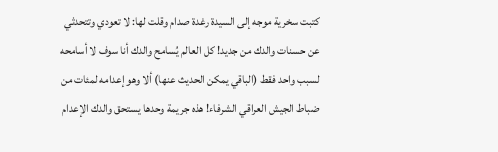كتبت سخرية موجه إلى السيدة رغدة صدام وقلت لها: لا تعودي وتتحدثي عن حسنات والدك من جديد! كل العالم يُسامح والدك أنا سوف لا أسامحه لسبب واحد فقط (الباقي يمكن الحديث عنها) ألا وهو إعدامه لمئات من ضباط الجيش العراقي الشرفاء! هذه جريمة وحدها يستحق والدك الإعدام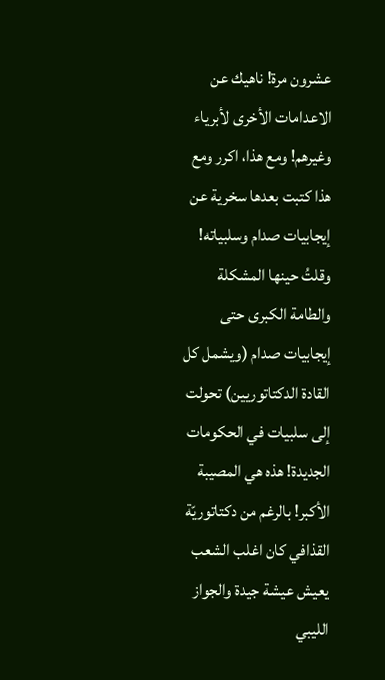عشرون مرة! ناهيك عن الاعدامات الأخرى لأبرياء وغيرهم! ومع هذا، اكرر ومع هذا كتبت بعدها سخرية عن إيجابيات صدام وسلبياته! وقلتُ حينها المشكلة والطامة الكبرى حتى إيجابيات صدام (ويشمل كل القادة الدكتاتوريين) تحولت إلى سلبيات في الحكومات الجديدة! هذه هي المصيبة الأكبر! بالرغم من دكتاتوريّة القذافي كان اغلب الشعب يعيش عيشة جيدة والجواز الليبي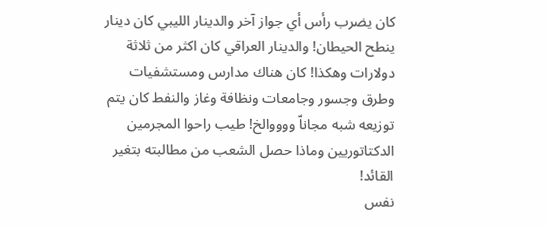كان يضرب رأس أي جواز آخر والدينار الليبي كان دينار ينطح الحيطان! والدينار العراقي كان اكثر من ثلاثة دولارات وهكذا! كان هناك مدارس ومستشفيات وطرق وجسور وجامعات ونظافة وغاز والنفط كان يتم توزيعه شبه مجاناّ ووووالخ! طيب راحوا المجرمين الدكتاتوريين وماذا حصل الشعب من مطالبته بتغير القائد!
نفس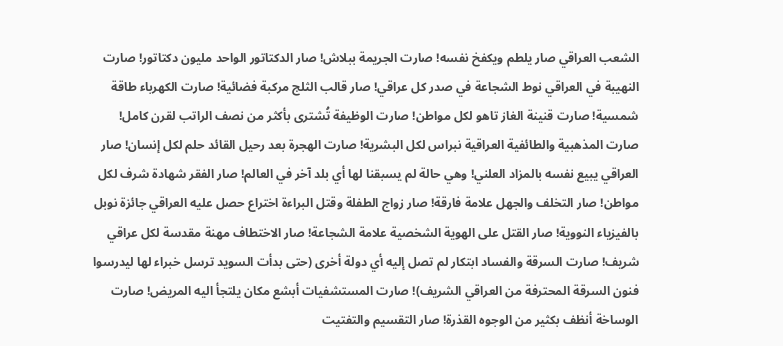الشعب العراقي صار يلطم ويكفخ نفسه! صارت الجريمة ببلاش! صار الدكتاتور الواحد مليون دكتاتور! صارت النهيبة في العراقي نوط الشجاعة في صدر كل عراقي! صار قالب الثلج مركبة فضائية! صارت الكهرباء طاقة شمسية! صارت قنينة الغاز تاهو لكل مواطن! صارت الوظيفة تُشترى بأكثر من نصف الراتب لقرن كامل! صارت المذهبية والطائفية العراقية نبراس لكل البشرية! صارت الهجرة بعد رحيل القائد حلم لكل إنسان! صار العراقي يبيع نفسه بالمزاد العلني! وهي حالة لم يسبقنا لها أي بلد آخر في العالم! صار الفقر شهادة شرف لكل مواطن! صار التخلف والجهل علامة فارقة! صار زواج الطفلة وقتل البراءة اختراع حصل عليه العراقي جائزة نوبل بالفيزياء النووية! صار القتل على الهوية الشخصية علامة الشجاعة! صار الاختطاف مهنة مقدسة لكل عراقي شريف! صارت السرقة والفساد ابتكار لم تصل إليه أي دولة أخرى (حتى بدأت السويد ترسل خبراء لها ليدرسوا فنون السرقة المحترفة من العراقي الشريف)! صارت المستشفيات أبشع مكان يلتجأ اليه المريض! صارت الوساخة أنظف بكثير من الوجوه القذرة! صار التقسيم والتفتيت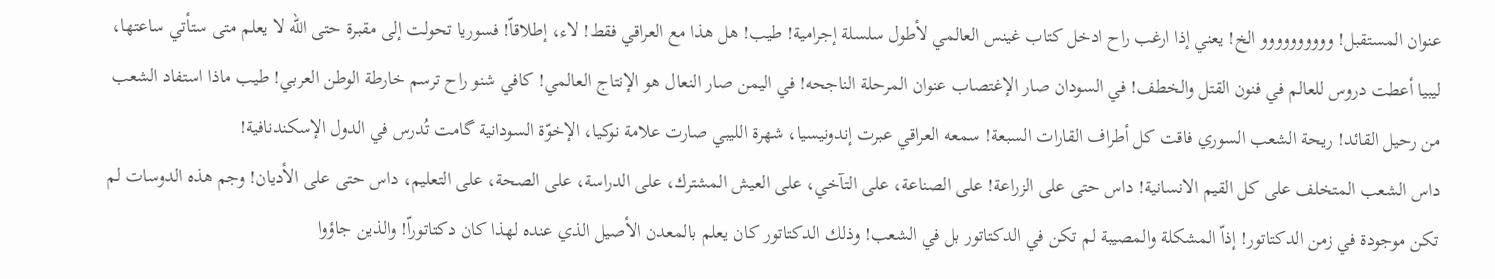عنوان المستقبل! وووووووووو الخ! يعني إذا ارغب راح ادخل كتاب غينس العالمي لأطول سلسلة إجرامية! طيب! هل هذا مع العراقي فقط! لاء، إطلاقاّ! فسوريا تحولت إلى مقبرة حتى الله لا يعلم متى ستأتي ساعتها، ليبيا أعطت دروس للعالم في فنون القتل والخطف! في السودان صار الإغتصاب عنوان المرحلة الناجحه! في اليمن صار النعال هو الإنتاج العالمي! كافي شنو راح ترسم خارطة الوطن العربي! طيب ماذا استفاد الشعب من رحيل القائد! ريحة الشعب السوري فاقت كل أطراف القارات السبعة! سمعه العراقي عبرت إندونيسيا، شهرة الليبي صارت علامة نوكيا، الإخوّة السودانية گامت تُدرس في الدول الإسكندنافية!
داس الشعب المتخلف على كل القيم الانسانية! داس حتى على الزراعة! على الصناعة، على التآخي، على العيش المشترك، على الدراسة، على الصحة، على التعليم، داس حتى على الأديان! وجم هذه الدوسات لم تكن موجودة في زمن الدكتاتور! إذاّ المشكلة والمصيبة لم تكن في الدكتاتور بل في الشعب! وذلك الدكتاتور كان يعلم بالمعدن الأصيل الذي عنده لهذا كان دكتاتوراّ! والذين جاؤوا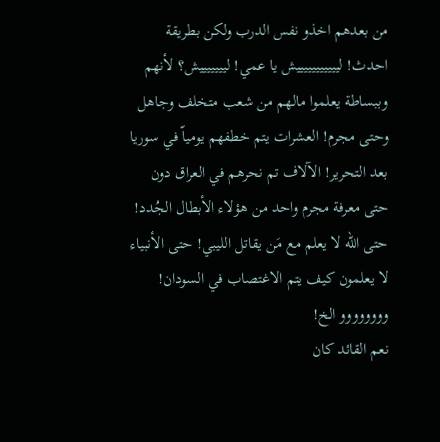من بعدهم اخذو نفس الدرب ولكن بطريقة احدث! ليييييييييييش يا عمي! ليييييييش؟ لأنهم وببساطة يعلموا مالهم من شعب متخلف وجاهل وحتى مجرم! العشرات يتم خطفهم يومياّ في سوريا بعد التحرير! الآلاف تم نحرهم في العراق دون حتى معرفة مجرم واحد من هؤلاء الأبطال الجُدد! حتى الله لا يعلم مع مَن يقاتل الليبي! حتى الأنبياء لا يعلمون كيف يتم الاغتصاب في السودان! وووووووو الخ!
نعم القائد كان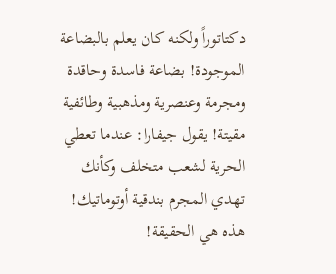دكتاتوراً ولكنه كان يعلم بالبضاعة الموجودة! بضاعة فاسدة وحاقدة ومجرمة وعنصرية ومذهبية وطائفية مقيتة! يقول جيفارا: عندما تعطي الحرية لشعب متخلف وكأنك تهدي المجرم بندقية أوتوماتيك! هذه هي الحقيقة!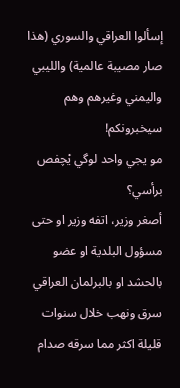إسألوا العراقي والسوري (هذا صار مصيبة عالمية) والليبي واليمني وغيرهم وهم سيخبرونكم!
مو يجي واحد لوگي يْچفص برأسي؟
أصغر وزير، اتفه وزير او حتى مسؤول البلدية او عضو بالحشد او بالبرلمان العراقي سرق ونهب خلال سنوات قليلة اكثر مما سرقه صدام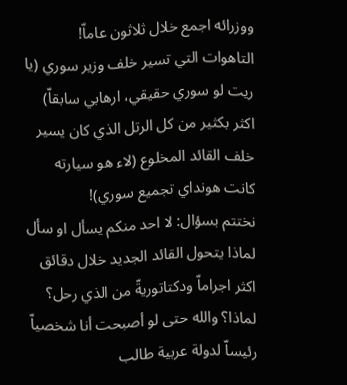ووزرائه اجمع خلال ثلاثون عاماّ!
التاهوات التي تسير خلف وزير سوري (يا ريت لو سوري حقيقي، ارهابي سابقاّ) اكثر بكثير من كل الرتل الذي كان يسير خلف القائد المخلوع (لاء هو سيارته كانت هونداي تجميع سوري)!
نختتم بسؤال: لا احد منكم يسأل او سأل لماذا يتحول القائد الجديد خلال دقائق اكثر اجراماّ ودكتاتوريةّ من الذي رحل؟ لماذا؟ والله حتى لو أصبحت أنا شخصياّ رئيساّ لدولة عربية طالب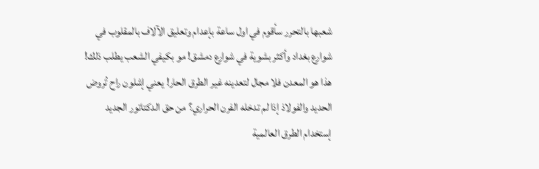شعبها بالتحرر سأقوم في اول ساعة بإعدام وتعليق الآلاف بالمقلوب في شوارع بغداد وأكثر بشوية في شوارع دمشق! مو بكيفي الشعب يطلب ذلك! هذا هو المعدن فلا مجال لتعدينه غير الطرق الحار! يعني إشلون راح تُروض الحديد والفولاذ إذا لم تدخله الفرن الحراري؟ من حق الدكتاتور الجديد إستخدام الطرق العالمية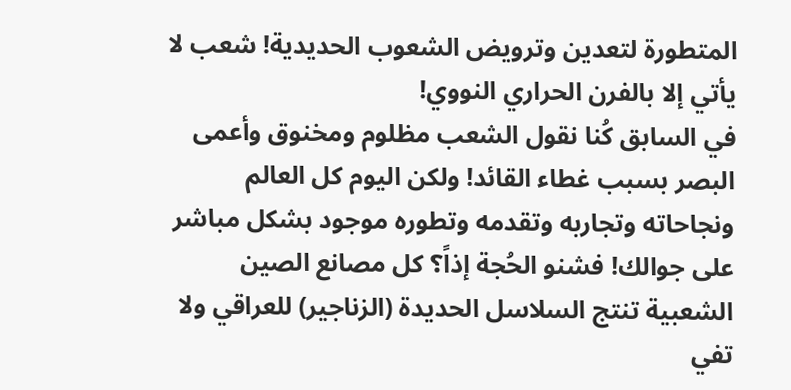المتطورة لتعدين وترويض الشعوب الحديدية! شعب لا يأتي إلا بالفرن الحراري النووي!
في السابق كُنا نقول الشعب مظلوم ومخنوق وأعمى البصر بسبب غطاء القائد! ولكن اليوم كل العالم ونجاحاته وتجاربه وتقدمه وتطوره موجود بشكل مباشر على جوالك! فشنو الحُجة إذاً؟ كل مصانع الصين الشعبية تنتج السلاسل الحديدة (الزناجير) للعراقي ولا تفي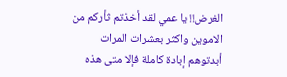الغرض!! يا عمي لقد أخذتم ثأركم من الاموين واكثر بعشرات المرات أبدتوهم إبادة كاملة فإلا متى هذه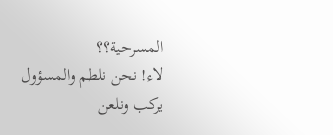المسرحية؟؟
لاء! نحن نلطم والمسؤول يركب ونلعن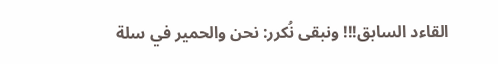القاءد السابق!!! ونبقى نُكرر: نحن والحمير في سلة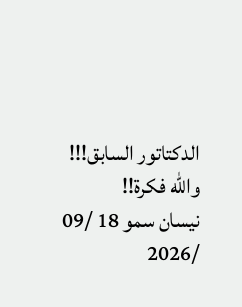الدكتاتور السابق!!! والله فكرة!!
نيسان سمو 18 /09 /2026